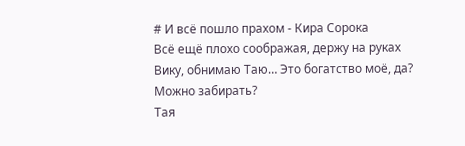# И всё пошло прахом - Кира Сорока
Всё ещё плохо соображая, держу на руках Вику, обнимаю Таю… Это богатство моё, да? Можно забирать?
Тая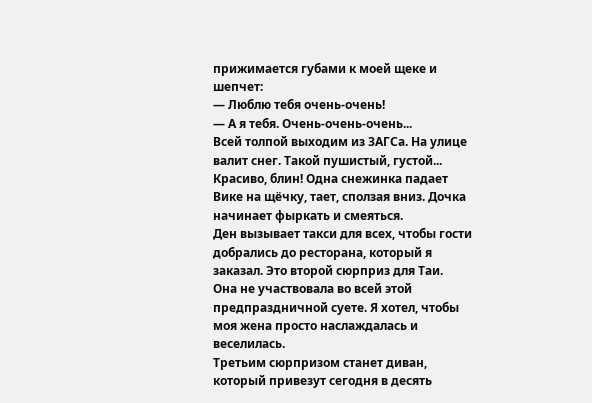прижимается губами к моей щеке и шепчет:
— Люблю тебя очень-очень!
— А я тебя. Очень-очень-очень...
Всей толпой выходим из ЗАГСа. На улице валит снег. Такой пушистый, густой... Красиво, блин! Одна снежинка падает Вике на щёчку, тает, сползая вниз. Дочка начинает фыркать и смеяться.
Ден вызывает такси для всех, чтобы гости добрались до ресторана, который я заказал. Это второй сюрприз для Таи.
Она не участвовала во всей этой предпраздничной суете. Я хотел, чтобы моя жена просто наслаждалась и веселилась.
Третьим сюрпризом станет диван, который привезут сегодня в десять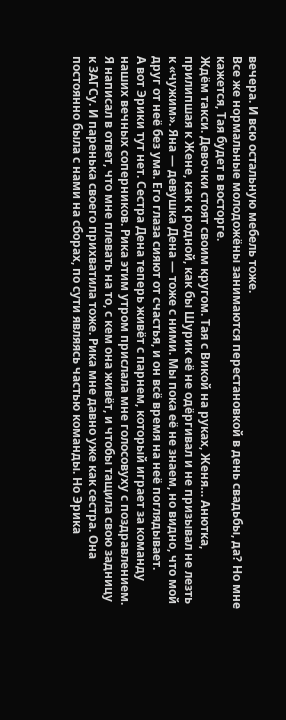вечера. И всю остальную мебель тоже.
Все же нормальные молодожёны занимаются перестановкой в день свадьбы, да? Но мне кажется, Тая будет в восторге.
Ждём такси. Девочки стоят своим кругом. Тая с Викой на руках, Женя… Анютка, прилипшая к Жене, как к родной, как бы Шурик её не одёргивал и не призывал не лезть к «чужим». Яна — девушка Дена — тоже с ними. Мы пока её не знаем, но видно, что мой друг от неё без ума. Его глаза сияют от счастья, и он всё время на неё поглядывает.
А вот Эрики тут нет. Сестра Дена теперь живёт с парнем, который играет за команду наших вечных соперников. Рика этим утром прислала мне голосовуху с поздравлением. Я написал в ответ, что мне плевать на то, с кем она живёт, и чтобы тащила свою задницу к ЗАГСу. И паренька своего прихватила тоже. Рика мне давно уже как сестра. Она постоянно была с нами на сборах, по сути являясь частью команды. Но Эрика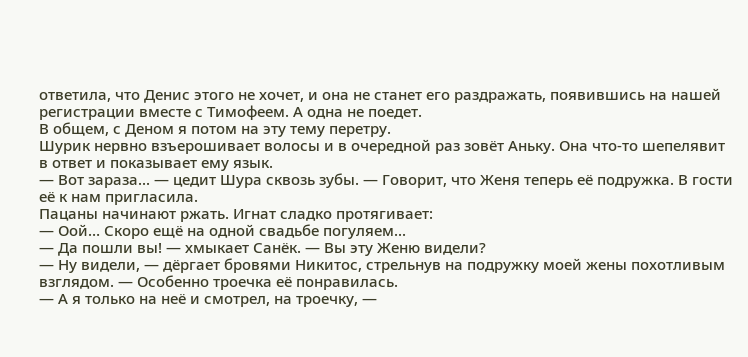ответила, что Денис этого не хочет, и она не станет его раздражать, появившись на нашей регистрации вместе с Тимофеем. А одна не поедет.
В общем, с Деном я потом на эту тему перетру.
Шурик нервно взъерошивает волосы и в очередной раз зовёт Аньку. Она что-то шепелявит в ответ и показывает ему язык.
— Вот зараза... — цедит Шура сквозь зубы. — Говорит, что Женя теперь её подружка. В гости её к нам пригласила.
Пацаны начинают ржать. Игнат сладко протягивает:
— Оой… Скоро ещё на одной свадьбе погуляем...
— Да пошли вы! — хмыкает Санёк. — Вы эту Женю видели?
— Ну видели, — дёргает бровями Никитос, стрельнув на подружку моей жены похотливым взглядом. — Особенно троечка её понравилась.
— А я только на неё и смотрел, на троечку, —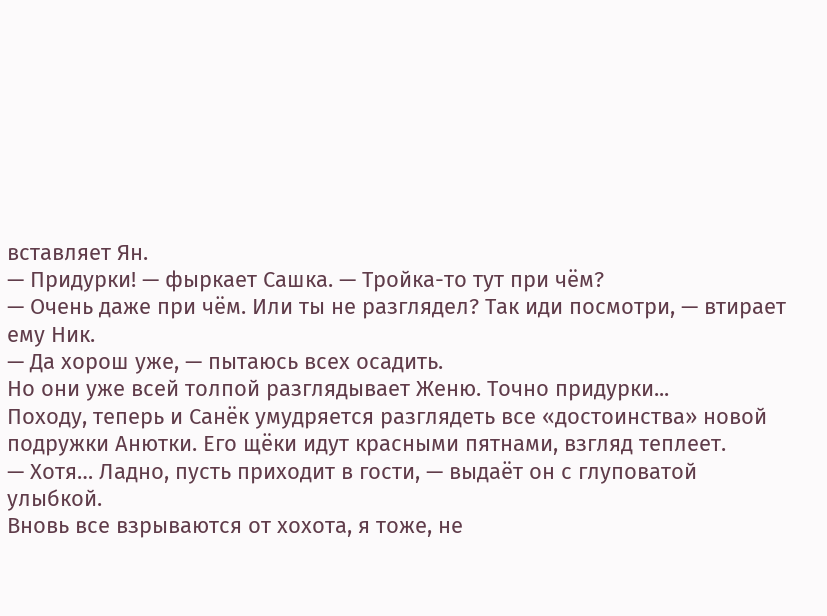вставляет Ян.
— Придурки! — фыркает Сашка. — Тройка-то тут при чём?
— Очень даже при чём. Или ты не разглядел? Так иди посмотри, — втирает ему Ник.
— Да хорош уже, — пытаюсь всех осадить.
Но они уже всей толпой разглядывает Женю. Точно придурки...
Походу, теперь и Санёк умудряется разглядеть все «достоинства» новой подружки Анютки. Его щёки идут красными пятнами, взгляд теплеет.
— Хотя… Ладно, пусть приходит в гости, — выдаёт он с глуповатой улыбкой.
Вновь все взрываются от хохота, я тоже, не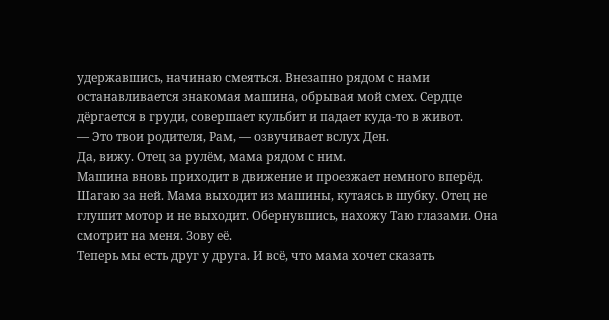удержавшись, начинаю смеяться. Внезапно рядом с нами останавливается знакомая машина, обрывая мой смех. Сердце дёргается в груди, совершает кульбит и падает куда-то в живот.
— Это твои родителя, Рам, — озвучивает вслух Ден.
Да, вижу. Отец за рулём, мама рядом с ним.
Машина вновь приходит в движение и проезжает немного вперёд. Шагаю за ней. Мама выходит из машины, кутаясь в шубку. Отец не глушит мотор и не выходит. Обернувшись, нахожу Таю глазами. Она смотрит на меня. Зову её.
Теперь мы есть друг у друга. И всё, что мама хочет сказать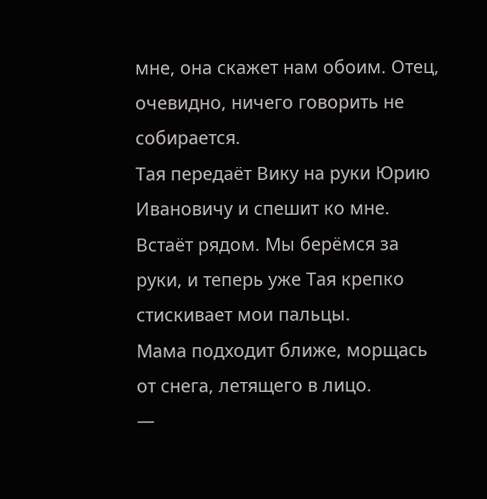мне, она скажет нам обоим. Отец, очевидно, ничего говорить не собирается.
Тая передаёт Вику на руки Юрию Ивановичу и спешит ко мне. Встаёт рядом. Мы берёмся за руки, и теперь уже Тая крепко стискивает мои пальцы.
Мама подходит ближе, морщась от снега, летящего в лицо.
—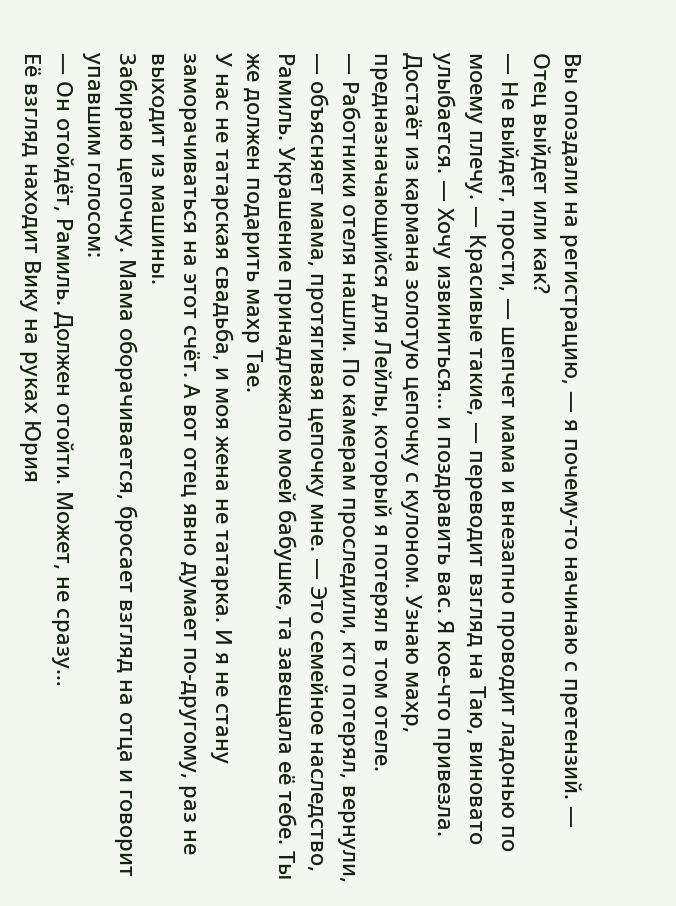Вы опоздали на регистрацию, — я почему-то начинаю с претензий. — Отец выйдет или как?
— Не выйдет, прости, — шепчет мама и внезапно проводит ладонью по моему плечу. — Красивые такие, — переводит взгляд на Таю, виновато улыбается. — Хочу извиниться… и поздравить вас. Я кое-что привезла.
Достаёт из кармана золотую цепочку с кулоном. Узнаю махр, предназначающийся для Лейлы, который я потерял в том отеле.
— Работники отеля нашли. По камерам проследили, кто потерял, вернули, — объясняет мама, протягивая цепочку мне. — Это семейное наследство, Рамиль. Украшение принадлежало моей бабушке, та завещала её тебе. Ты же должен подарить махр Тае.
У нас не татарская свадьба, и моя жена не татарка. И я не стану заморачиваться на этот счёт. А вот отец явно думает по-другому, раз не выходит из машины.
Забираю цепочку. Мама оборачивается, бросает взгляд на отца и говорит упавшим голосом:
— Он отойдёт, Рамиль. Должен отойти. Может, не сразу…
Её взгляд находит Вику на руках Юрия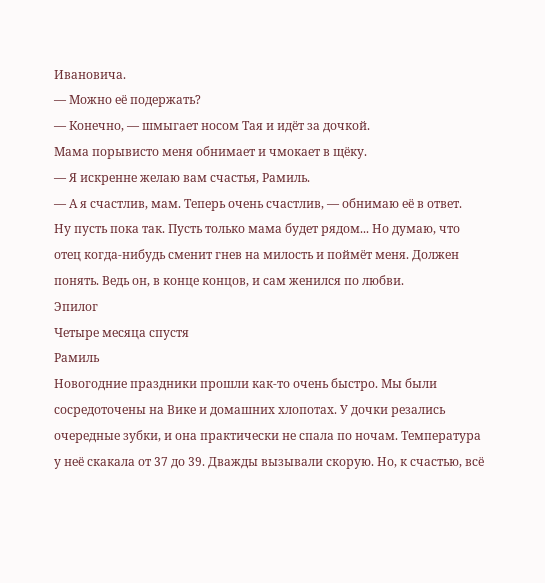Ивановича.
— Можно её подержать?
— Конечно, — шмыгает носом Тая и идёт за дочкой.
Мама порывисто меня обнимает и чмокает в щёку.
— Я искренне желаю вам счастья, Рамиль.
— А я счастлив, мам. Теперь очень счастлив, — обнимаю её в ответ.
Ну пусть пока так. Пусть только мама будет рядом... Но думаю, что отец когда-нибудь сменит гнев на милость и поймёт меня. Должен понять. Ведь он, в конце концов, и сам женился по любви.
Эпилог
Четыре месяца спустя
Рамиль
Новогодние праздники прошли как-то очень быстро. Мы были сосредоточены на Вике и домашних хлопотах. У дочки резались очередные зубки, и она практически не спала по ночам. Температура у неё скакала от 37 до 39. Дважды вызывали скорую. Но, к счастью, всё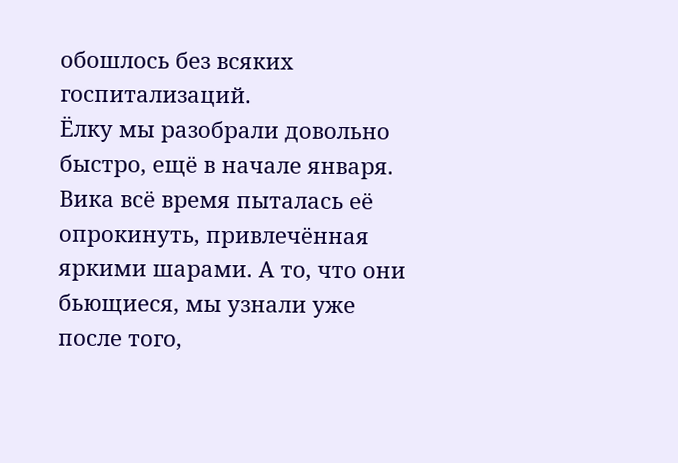обошлось без всяких госпитализаций.
Ёлку мы разобрали довольно быстро, ещё в начале января. Вика всё время пыталась её опрокинуть, привлечённая яркими шарами. А то, что они бьющиеся, мы узнали уже после того,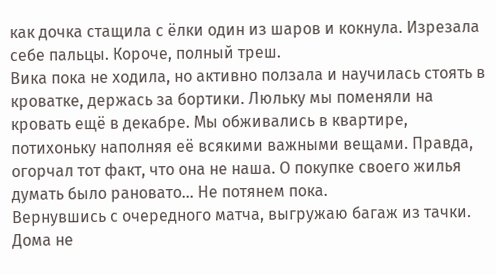как дочка стащила с ёлки один из шаров и кокнула. Изрезала себе пальцы. Короче, полный треш.
Вика пока не ходила, но активно ползала и научилась стоять в кроватке, держась за бортики. Люльку мы поменяли на кровать ещё в декабре. Мы обживались в квартире, потихоньку наполняя её всякими важными вещами. Правда, огорчал тот факт, что она не наша. О покупке своего жилья думать было рановато... Не потянем пока.
Вернувшись с очередного матча, выгружаю багаж из тачки. Дома не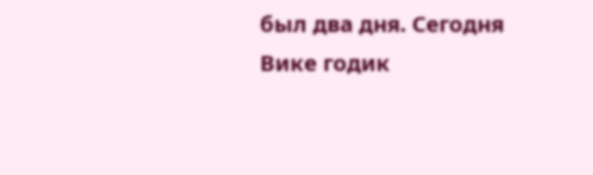был два дня. Сегодня Вике годик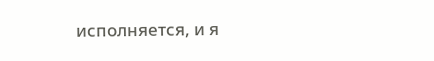исполняется, и я